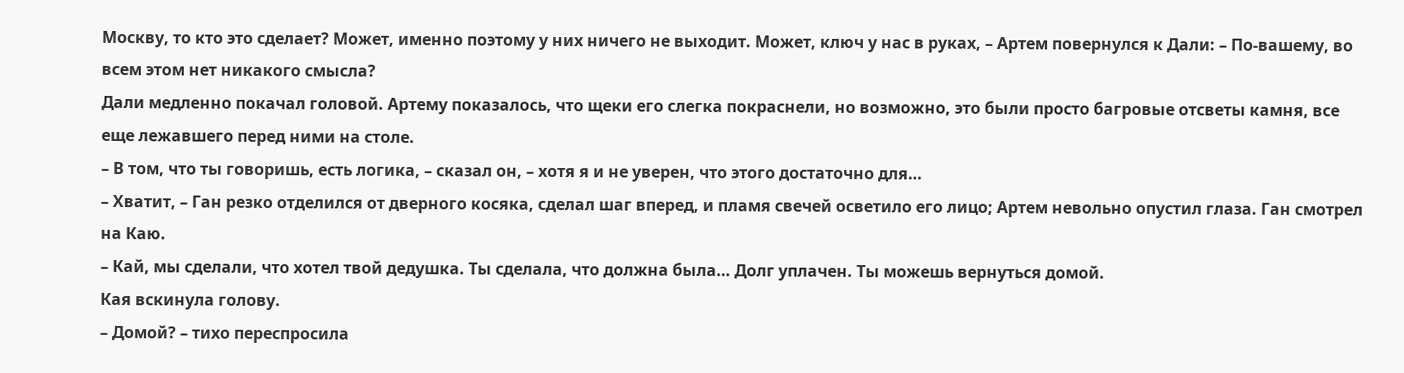Москву, то кто это сделает? Может, именно поэтому у них ничего не выходит. Может, ключ у нас в руках, – Артем повернулся к Дали: – По-вашему, во всем этом нет никакого смысла?
Дали медленно покачал головой. Артему показалось, что щеки его слегка покраснели, но возможно, это были просто багровые отсветы камня, все еще лежавшего перед ними на столе.
– В том, что ты говоришь, есть логика, – сказал он, – хотя я и не уверен, что этого достаточно для…
– Хватит, – Ган резко отделился от дверного косяка, сделал шаг вперед, и пламя свечей осветило его лицо; Артем невольно опустил глаза. Ган смотрел на Каю.
– Кай, мы сделали, что хотел твой дедушка. Ты сделала, что должна была… Долг уплачен. Ты можешь вернуться домой.
Кая вскинула голову.
– Домой? – тихо переспросила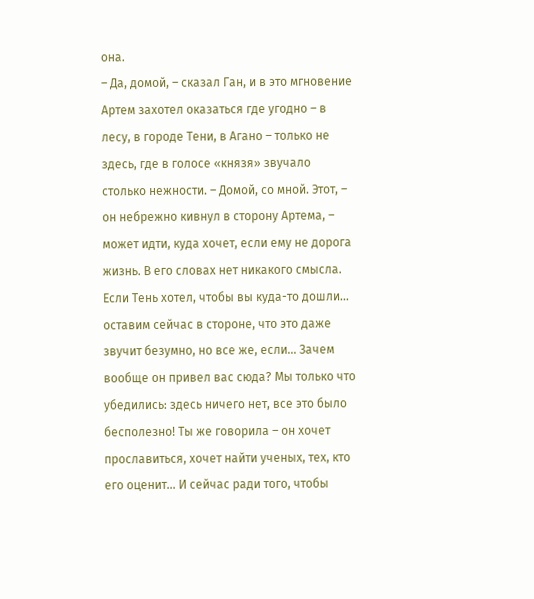она.
– Да, домой, – сказал Ган, и в это мгновение Артем захотел оказаться где угодно – в лесу, в городе Тени, в Агано – только не здесь, где в голосе «князя» звучало столько нежности. – Домой, со мной. Этот, – он небрежно кивнул в сторону Артема, – может идти, куда хочет, если ему не дорога жизнь. В его словах нет никакого смысла. Если Тень хотел, чтобы вы куда-то дошли… оставим сейчас в стороне, что это даже звучит безумно, но все же, если… Зачем вообще он привел вас сюда? Мы только что убедились: здесь ничего нет, все это было бесполезно! Ты же говорила – он хочет прославиться, хочет найти ученых, тех, кто его оценит… И сейчас ради того, чтобы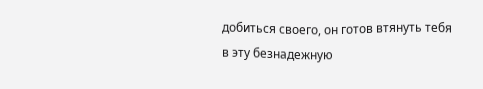добиться своего, он готов втянуть тебя в эту безнадежную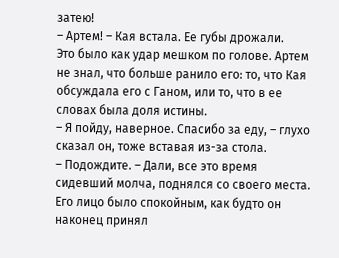затею!
– Артем! – Кая встала. Ее губы дрожали.
Это было как удар мешком по голове. Артем не знал, что больше ранило его: то, что Кая обсуждала его с Ганом, или то, что в ее словах была доля истины.
– Я пойду, наверное. Спасибо за еду, – глухо сказал он, тоже вставая из-за стола.
– Подождите. – Дали, все это время сидевший молча, поднялся со своего места. Его лицо было спокойным, как будто он наконец принял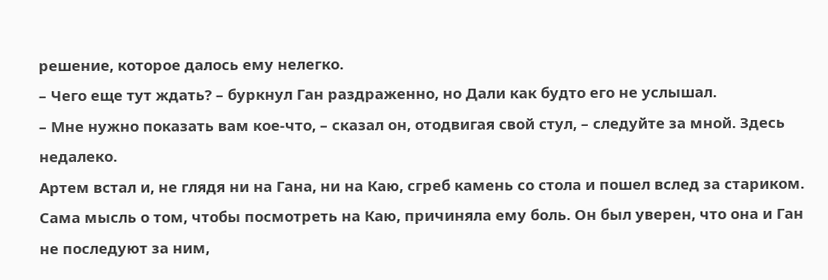решение, которое далось ему нелегко.
– Чего еще тут ждать? – буркнул Ган раздраженно, но Дали как будто его не услышал.
– Мне нужно показать вам кое-что, – сказал он, отодвигая свой стул, – следуйте за мной. Здесь недалеко.
Артем встал и, не глядя ни на Гана, ни на Каю, сгреб камень со стола и пошел вслед за стариком. Сама мысль о том, чтобы посмотреть на Каю, причиняла ему боль. Он был уверен, что она и Ган не последуют за ним,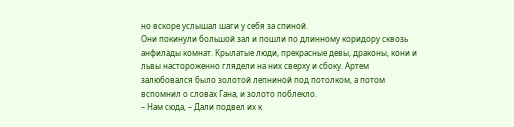но вскоре услышал шаги у себя за спиной.
Они покинули большой зал и пошли по длинному коридору сквозь анфилады комнат. Крылатые люди, прекрасные девы, драконы, кони и львы настороженно глядели на них сверху и сбоку. Артем залюбовался было золотой лепниной под потолком, а потом вспомнил о словах Гана, и золото поблекло.
– Нам сюда, – Дали подвел их к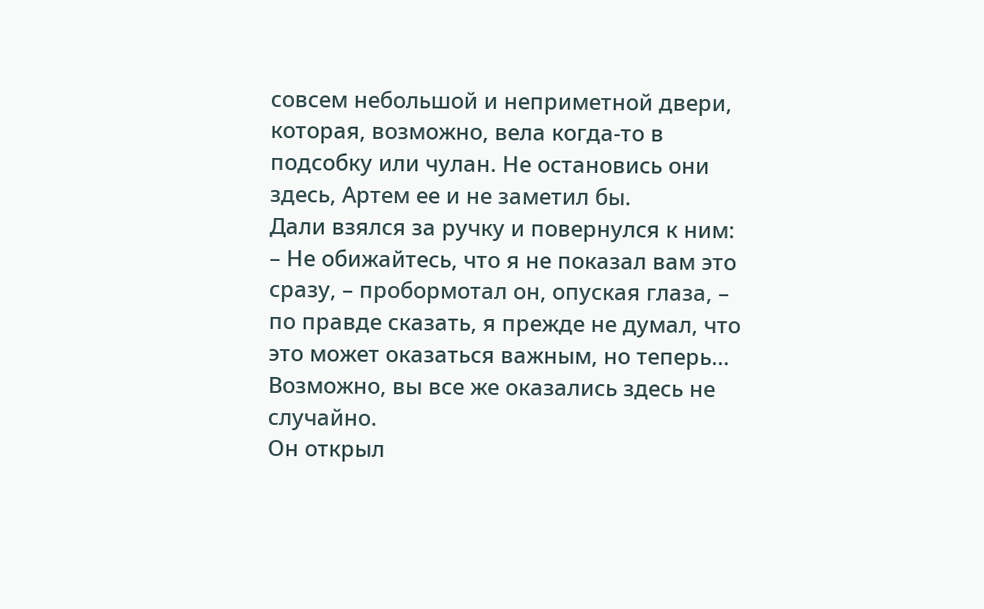совсем небольшой и неприметной двери, которая, возможно, вела когда-то в подсобку или чулан. Не остановись они здесь, Артем ее и не заметил бы.
Дали взялся за ручку и повернулся к ним:
– Не обижайтесь, что я не показал вам это сразу, – пробормотал он, опуская глаза, – по правде сказать, я прежде не думал, что это может оказаться важным, но теперь… Возможно, вы все же оказались здесь не случайно.
Он открыл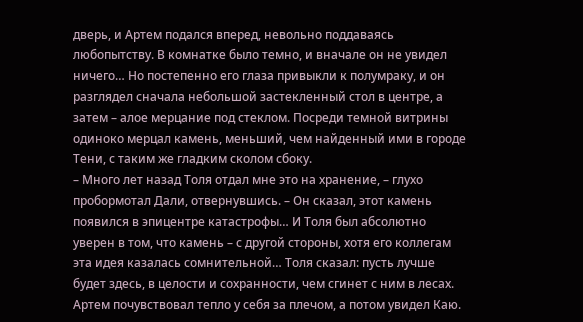дверь, и Артем подался вперед, невольно поддаваясь любопытству. В комнатке было темно, и вначале он не увидел ничего… Но постепенно его глаза привыкли к полумраку, и он разглядел сначала небольшой застекленный стол в центре, а затем – алое мерцание под стеклом. Посреди темной витрины одиноко мерцал камень, меньший, чем найденный ими в городе Тени, с таким же гладким сколом сбоку.
– Много лет назад Толя отдал мне это на хранение, – глухо пробормотал Дали, отвернувшись. – Он сказал, этот камень появился в эпицентре катастрофы… И Толя был абсолютно уверен в том, что камень – с другой стороны, хотя его коллегам эта идея казалась сомнительной… Толя сказал: пусть лучше будет здесь, в целости и сохранности, чем сгинет с ним в лесах.
Артем почувствовал тепло у себя за плечом, а потом увидел Каю.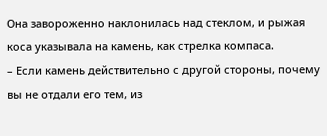Она завороженно наклонилась над стеклом, и рыжая коса указывала на камень, как стрелка компаса.
– Если камень действительно с другой стороны, почему вы не отдали его тем, из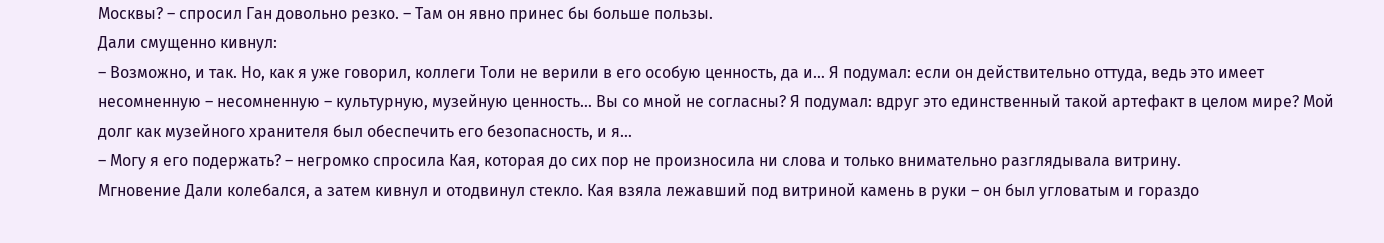Москвы? – спросил Ган довольно резко. – Там он явно принес бы больше пользы.
Дали смущенно кивнул:
– Возможно, и так. Но, как я уже говорил, коллеги Толи не верили в его особую ценность, да и… Я подумал: если он действительно оттуда, ведь это имеет несомненную – несомненную – культурную, музейную ценность… Вы со мной не согласны? Я подумал: вдруг это единственный такой артефакт в целом мире? Мой долг как музейного хранителя был обеспечить его безопасность, и я…
– Могу я его подержать? – негромко спросила Кая, которая до сих пор не произносила ни слова и только внимательно разглядывала витрину.
Мгновение Дали колебался, а затем кивнул и отодвинул стекло. Кая взяла лежавший под витриной камень в руки – он был угловатым и гораздо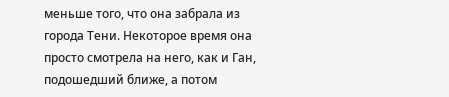меньше того, что она забрала из города Тени. Некоторое время она просто смотрела на него, как и Ган, подошедший ближе, а потом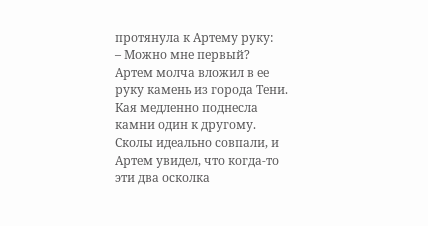протянула к Артему руку:
– Можно мне первый?
Артем молча вложил в ее руку камень из города Тени. Кая медленно поднесла камни один к другому. Сколы идеально совпали, и Артем увидел, что когда-то эти два осколка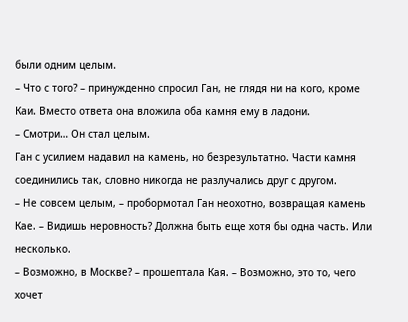были одним целым.
– Что с того? – принужденно спросил Ган, не глядя ни на кого, кроме Каи. Вместо ответа она вложила оба камня ему в ладони.
– Смотри… Он стал целым.
Ган с усилием надавил на камень, но безрезультатно. Части камня соединились так, словно никогда не разлучались друг с другом.
– Не совсем целым, – пробормотал Ган неохотно, возвращая камень Кае. – Видишь неровность? Должна быть еще хотя бы одна часть. Или несколько.
– Возможно, в Москве? – прошептала Кая. – Возможно, это то, чего хочет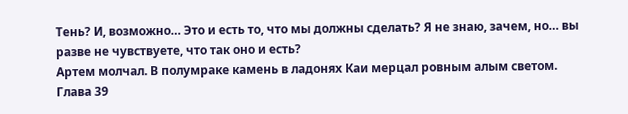Тень? И, возможно… Это и есть то, что мы должны сделать? Я не знаю, зачем, но… вы разве не чувствуете, что так оно и есть?
Артем молчал. В полумраке камень в ладонях Каи мерцал ровным алым светом.
Глава 39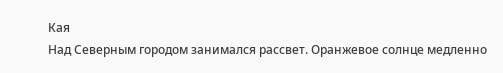Кая
Над Северным городом занимался рассвет. Оранжевое солнце медленно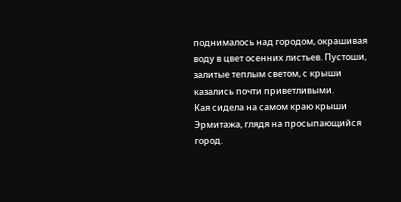поднималось над городом, окрашивая воду в цвет осенних листьев. Пустоши, залитые теплым светом, с крыши казались почти приветливыми.
Кая сидела на самом краю крыши Эрмитажа, глядя на просыпающийся город.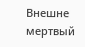Внешне мертвый